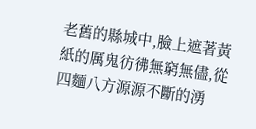老舊的縣城中,臉上遮著黃紙的厲鬼彷彿無窮無儘,從四麵八方源源不斷的湧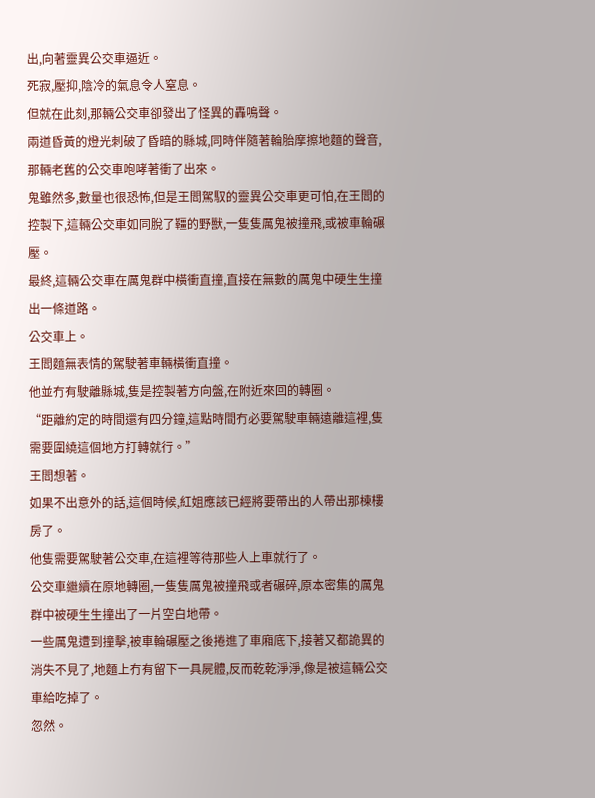出,向著靈異公交車逼近。
死寂,壓抑,陰冷的氣息令人窒息。
但就在此刻,那輛公交車卻發出了怪異的轟鳴聲。
兩道昏黃的燈光刺破了昏暗的縣城,同時伴隨著輪胎摩擦地麵的聲音,那輛老舊的公交車咆哮著衝了出來。
鬼雖然多,數量也很恐怖,但是王閻駕馭的靈異公交車更可怕,在王閻的控製下,這輛公交車如同脫了韁的野獸,一隻隻厲鬼被撞飛,或被車輪碾壓。
最終,這輛公交車在厲鬼群中橫衝直撞,直接在無數的厲鬼中硬生生撞出一條道路。
公交車上。
王閻麵無表情的駕駛著車輛橫衝直撞。
他並冇有駛離縣城,隻是控製著方向盤,在附近來回的轉圈。
“距離約定的時間還有四分鐘,這點時間冇必要駕駛車輛遠離這裡,隻需要圍繞這個地方打轉就行。”
王閻想著。
如果不出意外的話,這個時候,紅姐應該已經將要帶出的人帶出那棟樓房了。
他隻需要駕駛著公交車,在這裡等待那些人上車就行了。
公交車繼續在原地轉圈,一隻隻厲鬼被撞飛或者碾碎,原本密集的厲鬼群中被硬生生撞出了一片空白地帶。
一些厲鬼遭到撞擊,被車輪碾壓之後捲進了車廂底下,接著又都詭異的消失不見了,地麵上冇有留下一具屍體,反而乾乾淨淨,像是被這輛公交車給吃掉了。
忽然。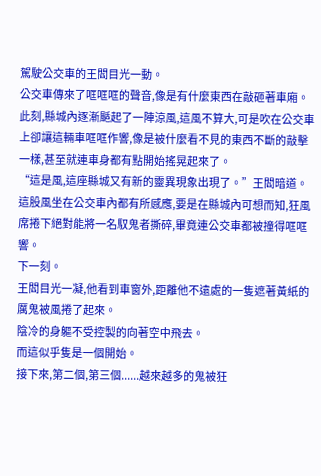駕駛公交車的王閻目光一動。
公交車傳來了哐哐哐的聲音,像是有什麼東西在敲砸著車廂。
此刻,縣城內逐漸颳起了一陣涼風,這風不算大,可是吹在公交車上卻讓這輛車哐哐作響,像是被什麼看不見的東西不斷的敲擊一樣,甚至就連車身都有點開始搖晃起來了。
“這是風,這座縣城又有新的靈異現象出現了。”王閻暗道。
這股風坐在公交車內都有所感應,要是在縣城內可想而知,狂風席捲下絕對能將一名馭鬼者撕碎,畢竟連公交車都被撞得哐哐響。
下一刻。
王閻目光一凝,他看到車窗外,距離他不遠處的一隻遮著黃紙的厲鬼被風捲了起來。
陰冷的身軀不受控製的向著空中飛去。
而這似乎隻是一個開始。
接下來,第二個,第三個......越來越多的鬼被狂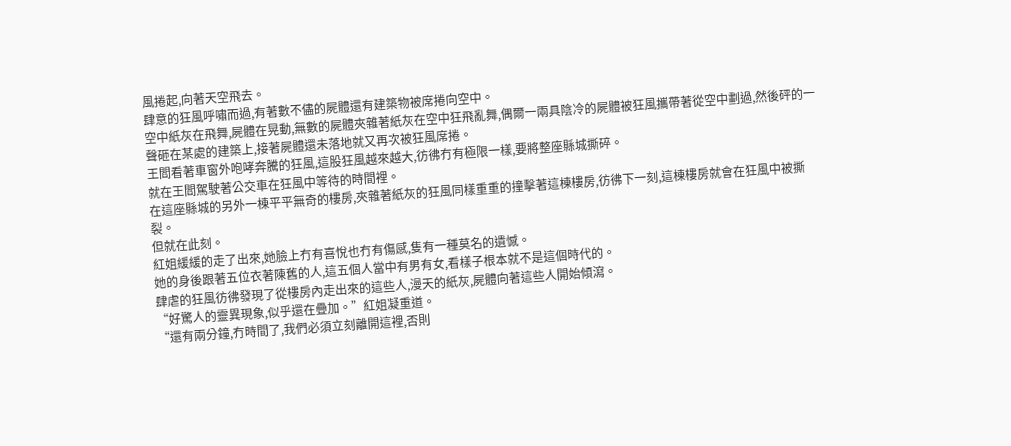風捲起,向著天空飛去。
肆意的狂風呼嘯而過,有著數不儘的屍體還有建築物被席捲向空中。
空中紙灰在飛舞,屍體在晃動,無數的屍體夾雜著紙灰在空中狂飛亂舞,偶爾一兩具陰冷的屍體被狂風攜帶著從空中劃過,然後砰的一聲砸在某處的建築上,接著屍體還未落地就又再次被狂風席捲。
王閻看著車窗外咆哮奔騰的狂風,這股狂風越來越大,彷彿冇有極限一樣,要將整座縣城撕碎。
就在王閻駕駛著公交車在狂風中等待的時間裡。
在這座縣城的另外一棟平平無奇的樓房,夾雜著紙灰的狂風同樣重重的撞擊著這棟樓房,彷彿下一刻,這棟樓房就會在狂風中被撕裂。
但就在此刻。
紅姐緩緩的走了出來,她臉上冇有喜悅也冇有傷感,隻有一種莫名的遺憾。
她的身後跟著五位衣著陳舊的人,這五個人當中有男有女,看樣子根本就不是這個時代的。
肆虐的狂風彷彿發現了從樓房內走出來的這些人,漫天的紙灰,屍體向著這些人開始傾瀉。
“好驚人的靈異現象,似乎還在疊加。”紅姐凝重道。
“還有兩分鐘,冇時間了,我們必須立刻離開這裡,否則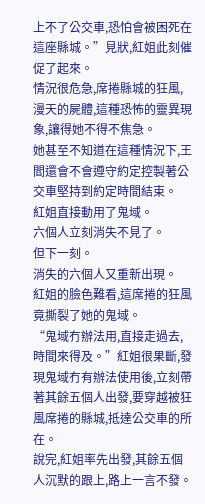上不了公交車,恐怕會被困死在這座縣城。”見狀,紅姐此刻催促了起來。
情況很危急,席捲縣城的狂風,漫天的屍體,這種恐怖的靈異現象,讓得她不得不焦急。
她甚至不知道在這種情況下,王閻還會不會遵守約定控製著公交車堅持到約定時間結束。
紅姐直接動用了鬼域。
六個人立刻消失不見了。
但下一刻。
消失的六個人又重新出現。
紅姐的臉色難看,這席捲的狂風竟撕裂了她的鬼域。
“鬼域冇辦法用,直接走過去,時間來得及。”紅姐很果斷,發現鬼域冇有辦法使用後,立刻帶著其餘五個人出發,要穿越被狂風席捲的縣城,抵達公交車的所在。
說完,紅姐率先出發,其餘五個人沉默的跟上,路上一言不發。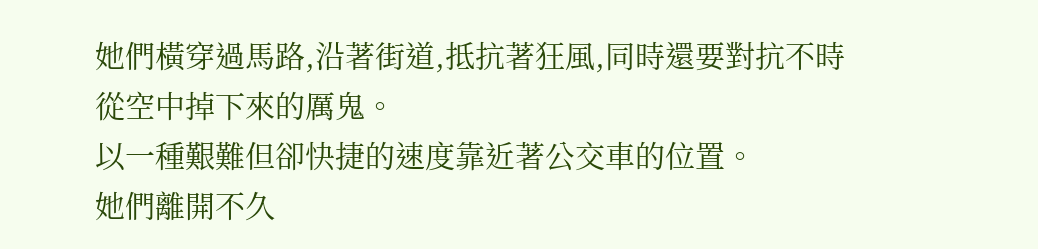她們橫穿過馬路,沿著街道,抵抗著狂風,同時還要對抗不時從空中掉下來的厲鬼。
以一種艱難但卻快捷的速度靠近著公交車的位置。
她們離開不久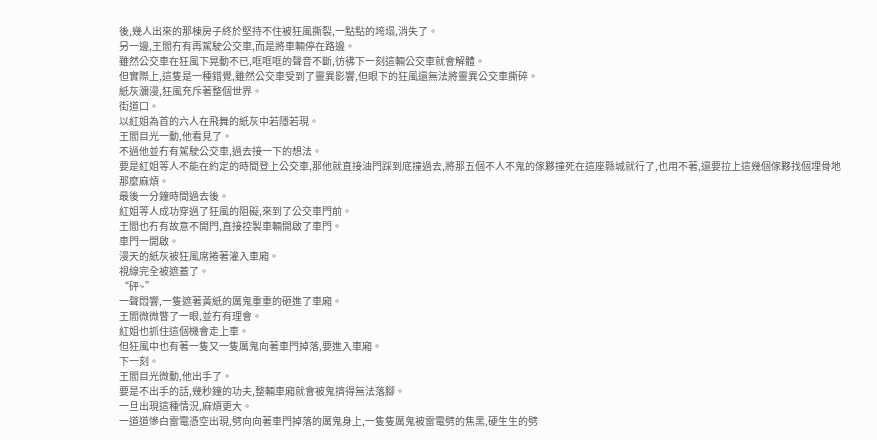後,幾人出來的那棟房子終於堅持不住被狂風撕裂,一點點的垮塌,消失了。
另一邊,王閻冇有再駕駛公交車,而是將車輛停在路邊。
雖然公交車在狂風下晃動不已,哐哐哐的聲音不斷,彷彿下一刻這輛公交車就會解體。
但實際上,這隻是一種錯覺,雖然公交車受到了靈異影響,但眼下的狂風還無法將靈異公交車撕碎。
紙灰瀰漫,狂風充斥著整個世界。
街道口。
以紅姐為首的六人在飛舞的紙灰中若隱若現。
王閻目光一動,他看見了。
不過他並冇有駕駛公交車,過去接一下的想法。
要是紅姐等人不能在約定的時間登上公交車,那他就直接油門踩到底撞過去,將那五個不人不鬼的傢夥撞死在這座縣城就行了,也用不著,還要拉上這幾個傢夥找個埋骨地那麼麻煩。
最後一分鐘時間過去後。
紅姐等人成功穿過了狂風的阻礙,來到了公交車門前。
王閻也冇有故意不開門,直接控製車輛開啟了車門。
車門一開啟。
漫天的紙灰被狂風席捲著灌入車廂。
視線完全被遮蓋了。
“砰~”
一聲悶響,一隻遮著黃紙的厲鬼重重的砸進了車廂。
王閻微微瞥了一眼,並冇有理會。
紅姐也抓住這個機會走上車。
但狂風中也有著一隻又一隻厲鬼向著車門掉落,要進入車廂。
下一刻。
王閻目光微動,他出手了。
要是不出手的話,幾秒鐘的功夫,整輛車廂就會被鬼擠得無法落腳。
一旦出現這種情況,麻煩更大。
一道道慘白雷電憑空出現,劈向向著車門掉落的厲鬼身上,一隻隻厲鬼被雷電劈的焦黑,硬生生的劈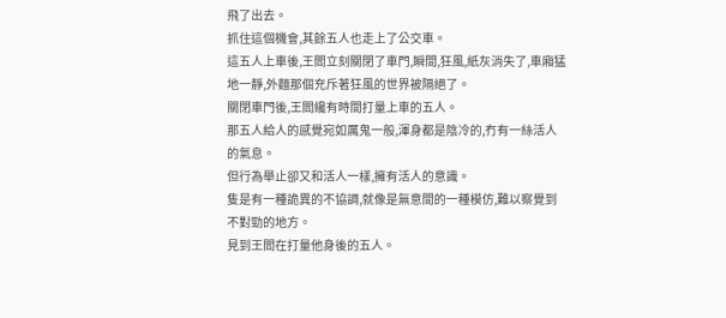飛了出去。
抓住這個機會,其餘五人也走上了公交車。
這五人上車後,王閻立刻關閉了車門,瞬間,狂風,紙灰消失了,車廂猛地一靜,外麵那個充斥著狂風的世界被隔絕了。
關閉車門後,王閻纔有時間打量上車的五人。
那五人給人的感覺宛如厲鬼一般,渾身都是陰冷的,冇有一絲活人的氣息。
但行為舉止卻又和活人一樣,擁有活人的意識。
隻是有一種詭異的不協調,就像是無意間的一種模仿,難以察覺到不對勁的地方。
見到王閻在打量他身後的五人。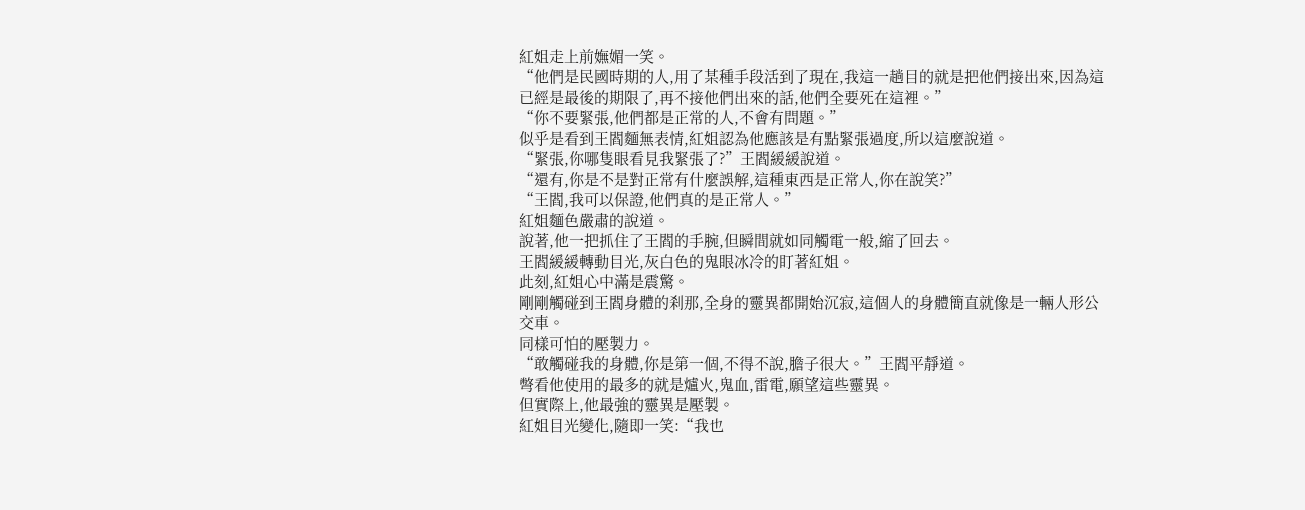紅姐走上前嫵媚一笑。
“他們是民國時期的人,用了某種手段活到了現在,我這一趟目的就是把他們接出來,因為這已經是最後的期限了,再不接他們出來的話,他們全要死在這裡。”
“你不要緊張,他們都是正常的人,不會有問題。”
似乎是看到王閻麵無表情,紅姐認為他應該是有點緊張過度,所以這麼說道。
“緊張,你哪隻眼看見我緊張了?”王閻緩緩說道。
“還有,你是不是對正常有什麼誤解,這種東西是正常人,你在說笑?”
“王閻,我可以保證,他們真的是正常人。”
紅姐麵色嚴肅的說道。
說著,他一把抓住了王閻的手腕,但瞬間就如同觸電一般,縮了回去。
王閻緩緩轉動目光,灰白色的鬼眼冰冷的盯著紅姐。
此刻,紅姐心中滿是震驚。
剛剛觸碰到王閻身體的刹那,全身的靈異都開始沉寂,這個人的身體簡直就像是一輛人形公交車。
同樣可怕的壓製力。
“敢觸碰我的身體,你是第一個,不得不說,膽子很大。”王閻平靜道。
彆看他使用的最多的就是爐火,鬼血,雷電,願望這些靈異。
但實際上,他最強的靈異是壓製。
紅姐目光變化,隨即一笑:“我也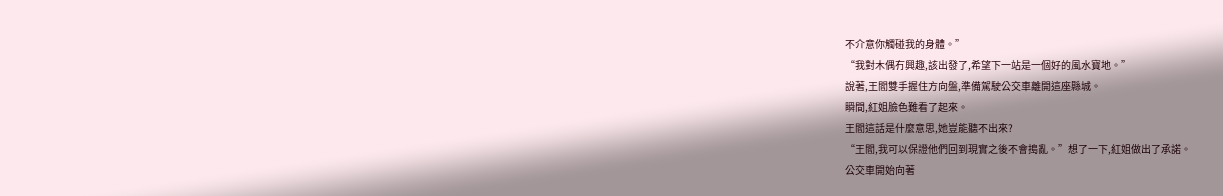不介意你觸碰我的身體。”
“我對木偶冇興趣,該出發了,希望下一站是一個好的風水寶地。”
說著,王閻雙手握住方向盤,準備駕駛公交車離開這座縣城。
瞬間,紅姐臉色難看了起來。
王閻這話是什麼意思,她豈能聽不出來?
“王閻,我可以保證他們回到現實之後不會搗亂。”想了一下,紅姐做出了承諾。
公交車開始向著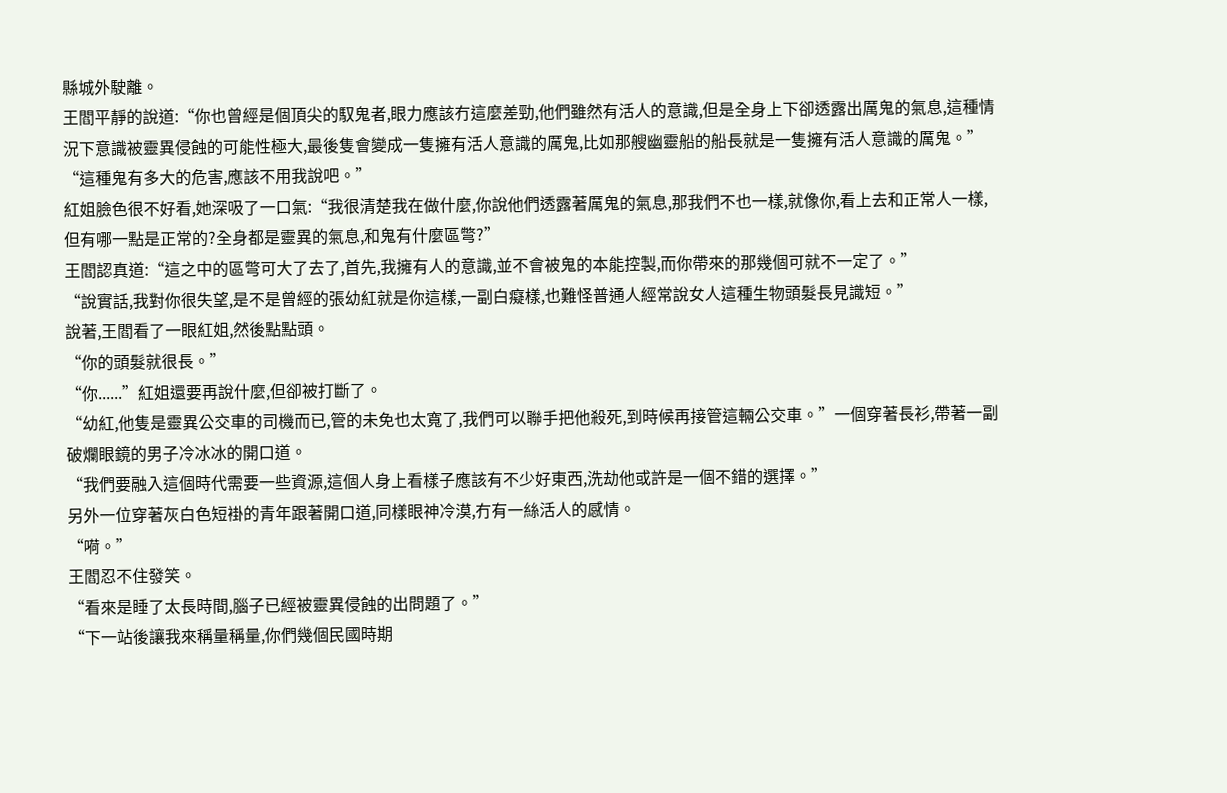縣城外駛離。
王閻平靜的說道:“你也曾經是個頂尖的馭鬼者,眼力應該冇這麼差勁,他們雖然有活人的意識,但是全身上下卻透露出厲鬼的氣息,這種情況下意識被靈異侵蝕的可能性極大,最後隻會變成一隻擁有活人意識的厲鬼,比如那艘幽靈船的船長就是一隻擁有活人意識的厲鬼。”
“這種鬼有多大的危害,應該不用我說吧。”
紅姐臉色很不好看,她深吸了一口氣:“我很清楚我在做什麼,你說他們透露著厲鬼的氣息,那我們不也一樣,就像你,看上去和正常人一樣,但有哪一點是正常的?全身都是靈異的氣息,和鬼有什麼區彆?”
王閻認真道:“這之中的區彆可大了去了,首先,我擁有人的意識,並不會被鬼的本能控製,而你帶來的那幾個可就不一定了。”
“說實話,我對你很失望,是不是曾經的張幼紅就是你這樣,一副白癡樣,也難怪普通人經常說女人這種生物頭髮長見識短。”
說著,王閻看了一眼紅姐,然後點點頭。
“你的頭髮就很長。”
“你......”紅姐還要再說什麼,但卻被打斷了。
“幼紅,他隻是靈異公交車的司機而已,管的未免也太寬了,我們可以聯手把他殺死,到時候再接管這輛公交車。”一個穿著長衫,帶著一副破爛眼鏡的男子冷冰冰的開口道。
“我們要融入這個時代需要一些資源,這個人身上看樣子應該有不少好東西,洗劫他或許是一個不錯的選擇。”
另外一位穿著灰白色短褂的青年跟著開口道,同樣眼神冷漠,冇有一絲活人的感情。
“嗬。”
王閻忍不住發笑。
“看來是睡了太長時間,腦子已經被靈異侵蝕的出問題了。”
“下一站後讓我來稱量稱量,你們幾個民國時期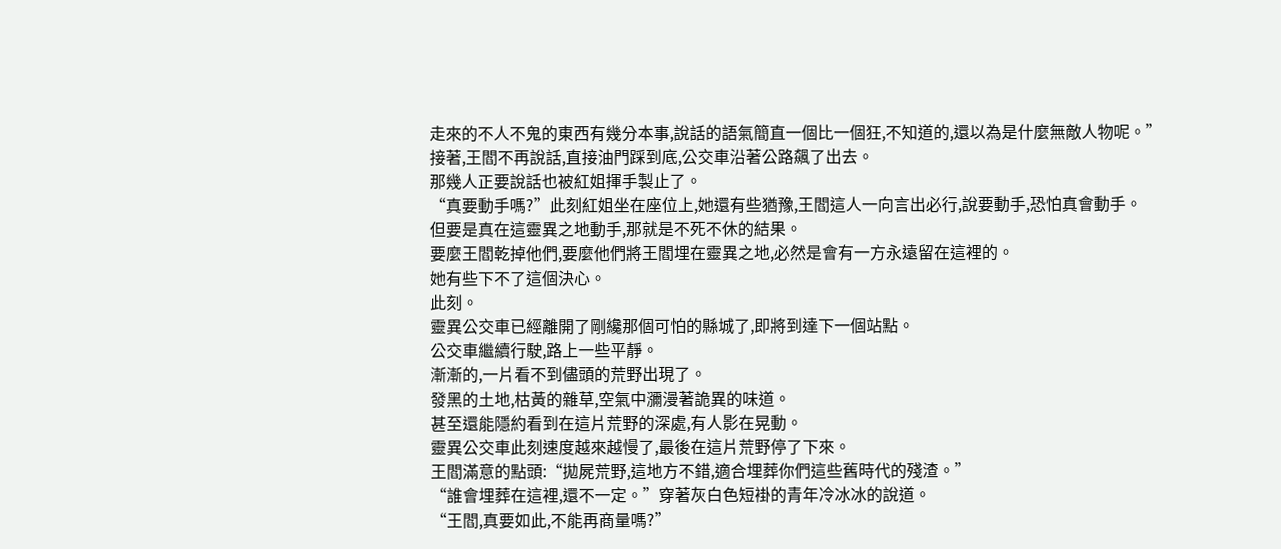走來的不人不鬼的東西有幾分本事,說話的語氣簡直一個比一個狂,不知道的,還以為是什麼無敵人物呢。”
接著,王閻不再說話,直接油門踩到底,公交車沿著公路飆了出去。
那幾人正要說話也被紅姐揮手製止了。
“真要動手嗎?”此刻紅姐坐在座位上,她還有些猶豫,王閻這人一向言出必行,說要動手,恐怕真會動手。
但要是真在這靈異之地動手,那就是不死不休的結果。
要麼王閻乾掉他們,要麼他們將王閻埋在靈異之地,必然是會有一方永遠留在這裡的。
她有些下不了這個決心。
此刻。
靈異公交車已經離開了剛纔那個可怕的縣城了,即將到達下一個站點。
公交車繼續行駛,路上一些平靜。
漸漸的,一片看不到儘頭的荒野出現了。
發黑的土地,枯黃的雜草,空氣中瀰漫著詭異的味道。
甚至還能隱約看到在這片荒野的深處,有人影在晃動。
靈異公交車此刻速度越來越慢了,最後在這片荒野停了下來。
王閻滿意的點頭:“拋屍荒野,這地方不錯,適合埋葬你們這些舊時代的殘渣。”
“誰會埋葬在這裡,還不一定。”穿著灰白色短褂的青年冷冰冰的說道。
“王閻,真要如此,不能再商量嗎?”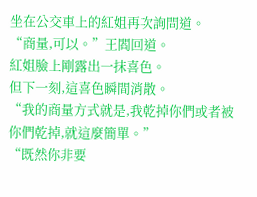坐在公交車上的紅姐再次詢問道。
“商量,可以。”王閻回道。
紅姐臉上剛露出一抹喜色。
但下一刻,這喜色瞬間消散。
“我的商量方式就是,我乾掉你們或者被你們乾掉,就這麼簡單。”
“既然你非要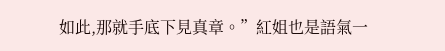如此,那就手底下見真章。”紅姐也是語氣一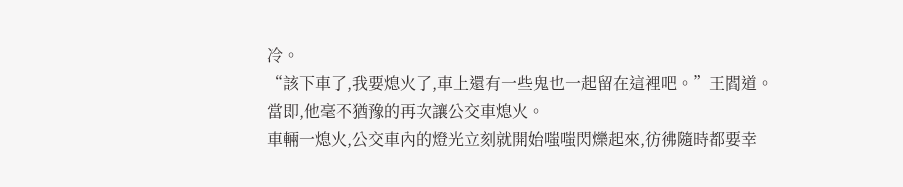冷。
“該下車了,我要熄火了,車上還有一些鬼也一起留在這裡吧。”王閻道。
當即,他毫不猶豫的再次讓公交車熄火。
車輛一熄火,公交車內的燈光立刻就開始嗤嗤閃爍起來,彷彿隨時都要幸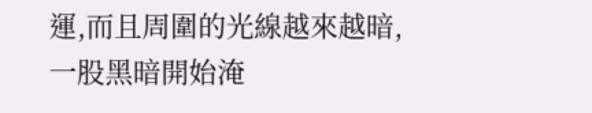運,而且周圍的光線越來越暗,一股黑暗開始淹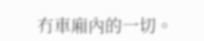冇車廂內的一切。